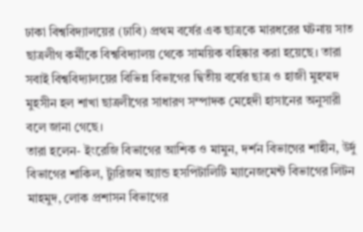ঢাকা বিশ্ববিদ্যালয়ের (ঢাবি) প্রথম বর্ষের এক ছাত্রকে মারধরের ঘটনায় সাত ছাত্রলীগ কর্মীকে বিশ্ববিদ্যালয় থেকে সাময়িক বহিষ্কার করা হয়েছে। তারা সবাই বিশ্ববিদ্যালয়ের বিভিন্ন বিভাগের দ্বিতীয় বর্ষের ছাত্র ও হাজী মুহম্মদ মুহসীন হল শাখা ছাত্রলীগের সাধারণ সম্পাদক মেহেদী হাসানের অনুসারী বলে জানা গেছে।
তারা হলেন- ইংরেজি বিভাগের আশিক ও মামুন, দর্শন বিভাগের শাহীন, উর্দু বিভাগের শাকিল, ট্যুরিজম অ্যান্ড হসপিটালিটি ম্যানেজমেন্ট বিভাগের লিটন মাহমুদ, লোক প্রশাসন বিভাগের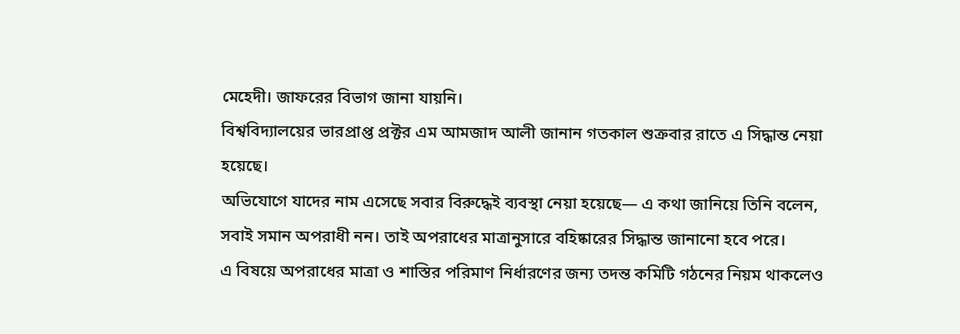মেহেদী। জাফরের বিভাগ জানা যায়নি।
বিশ্ববিদ্যালয়ের ভারপ্রাপ্ত প্রক্টর এম আমজাদ আলী জানান গতকাল শুক্রবার রাতে এ সিদ্ধান্ত নেয়া হয়েছে।
অভিযোগে যাদের নাম এসেছে সবার বিরুদ্ধেই ব্যবস্থা নেয়া হয়েছে— এ কথা জানিয়ে তিনি বলেন, সবাই সমান অপরাধী নন। তাই অপরাধের মাত্রানুসারে বহিষ্কারের সিদ্ধান্ত জানানো হবে পরে।
এ বিষয়ে অপরাধের মাত্রা ও শাস্তির পরিমাণ নির্ধারণের জন্য তদন্ত কমিটি গঠনের নিয়ম থাকলেও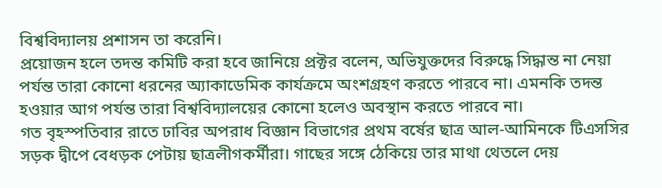বিশ্ববিদ্যালয় প্রশাসন তা করেনি।
প্রয়োজন হলে তদন্ত কমিটি করা হবে জানিয়ে প্রক্টর বলেন, অভিযুক্তদের বিরুদ্ধে সিদ্ধান্ত না নেয়া পর্যন্ত তারা কোনো ধরনের অ্যাকাডেমিক কার্যক্রমে অংশগ্রহণ করতে পারবে না। এমনকি তদন্ত হওয়ার আগ পর্যন্ত তারা বিশ্ববিদ্যালয়ের কোনো হলেও অবস্থান করতে পারবে না।
গত বৃহস্পতিবার রাতে ঢাবির অপরাধ বিজ্ঞান বিভাগের প্রথম বর্ষের ছাত্র আল-আমিনকে টিএসসির সড়ক দ্বীপে বেধড়ক পেটায় ছাত্রলীগকর্মীরা। গাছের সঙ্গে ঠেকিয়ে তার মাথা থেতলে দেয়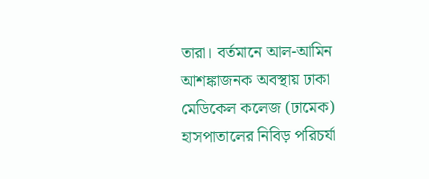তারা। বর্তমানে আল-আমিন আশঙ্কাজনক অবস্থায় ঢাকা মেডিকেল কলেজ (ঢামেক) হাসপাতালের নিবিড় পরিচর্যা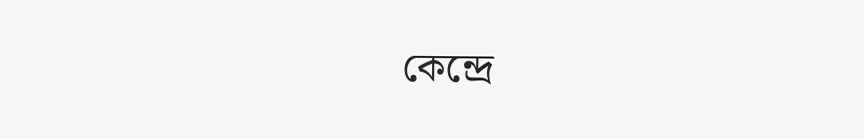কেন্দ্রে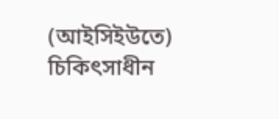(আইসিইউতে) চিকিৎসাধীন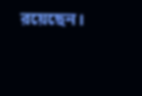রয়েছেন।